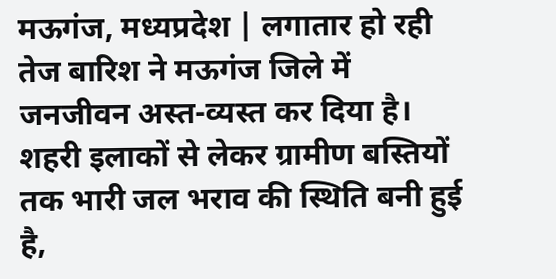मऊगंज, मध्यप्रदेश | लगातार हो रही तेज बारिश ने मऊगंज जिले में जनजीवन अस्त-व्यस्त कर दिया है। शहरी इलाकों से लेकर ग्रामीण बस्तियों तक भारी जल भराव की स्थिति बनी हुई है,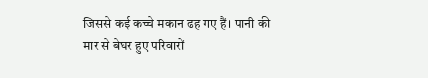जिससे कई कच्चे मकान ढह गए हैं। पानी की मार से बेघर हुए परिवारों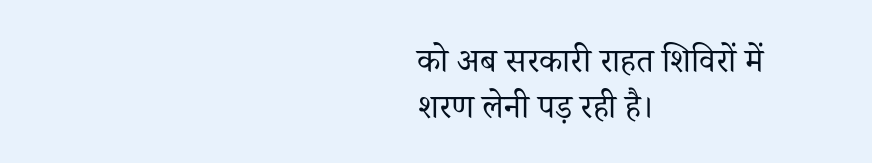को अब सरकारी राहत शिविरों में शरण लेनी पड़ रही है।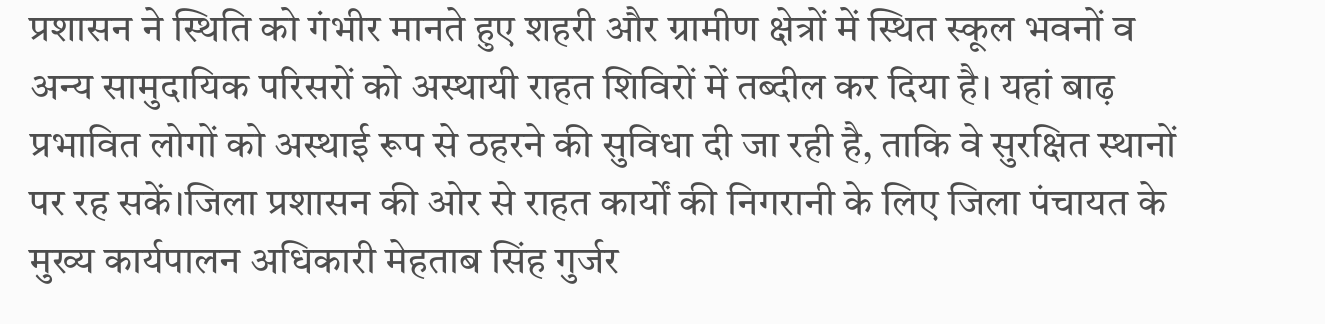प्रशासन ने स्थिति को गंभीर मानते हुए शहरी और ग्रामीण क्षेत्रों में स्थित स्कूल भवनों व अन्य सामुदायिक परिसरों को अस्थायी राहत शिविरों में तब्दील कर दिया है। यहां बाढ़ प्रभावित लोगों को अस्थाई रूप से ठहरने की सुविधा दी जा रही है, ताकि वे सुरक्षित स्थानों पर रह सकें।जिला प्रशासन की ओर से राहत कार्यों की निगरानी के लिए जिला पंचायत के मुख्य कार्यपालन अधिकारी मेहताब सिंह गुर्जर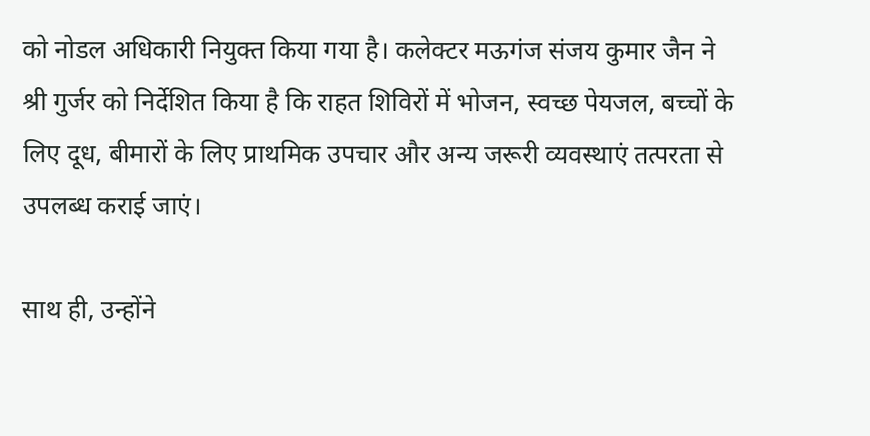को नोडल अधिकारी नियुक्त किया गया है। कलेक्टर मऊगंज संजय कुमार जैन ने श्री गुर्जर को निर्देशित किया है कि राहत शिविरों में भोजन, स्वच्छ पेयजल, बच्चों के लिए दूध, बीमारों के लिए प्राथमिक उपचार और अन्य जरूरी व्यवस्थाएं तत्परता से उपलब्ध कराई जाएं।

साथ ही, उन्होंने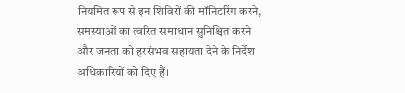नियमित रूप से इन शिविरों की मॉनिटरिंग करने, समस्याओं का त्वरित समाधान सुनिश्चित करने और जनता को हरसंभव सहायता देने के निर्देश अधिकारियों को दिए हैं।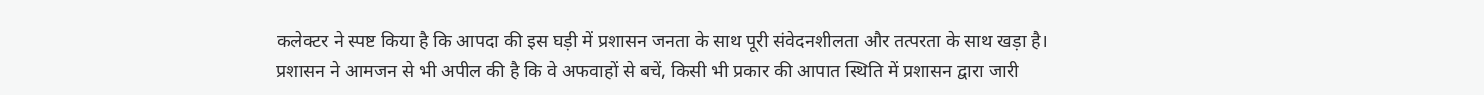कलेक्टर ने स्पष्ट किया है कि आपदा की इस घड़ी में प्रशासन जनता के साथ पूरी संवेदनशीलता और तत्परता के साथ खड़ा है। प्रशासन ने आमजन से भी अपील की है कि वे अफवाहों से बचें, किसी भी प्रकार की आपात स्थिति में प्रशासन द्वारा जारी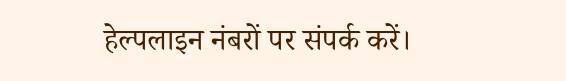हेल्पलाइन नंबरों पर संपर्क करें।